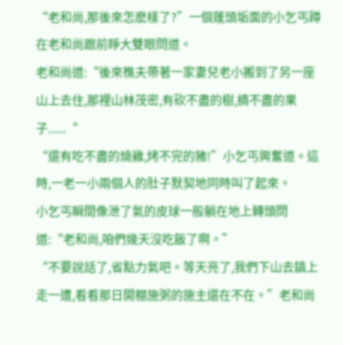“老和尚,那後來怎麽樣了?”一個蓬頭垢面的小乞丐蹲在老和尚跟前睜大雙眼問道。
老和尚道:“後來樵夫帶著一家妻兒老小搬到了另一座山上去住,那裡山林茂密,有砍不盡的樹,摘不盡的果子......“
“還有吃不盡的燒雞,烤不完的豬!”小乞丐興奮道。這時,一老一小兩個人的肚子默契地同時叫了起來。
小乞丐瞬間像泄了氣的皮球一般躺在地上轉頭問道:“老和尚,咱們幾天沒吃飯了啊。”
“不要說話了,省點力氣吧。等天亮了,我們下山去鎮上走一遭,看看那日開棚施粥的施主還在不在。”老和尚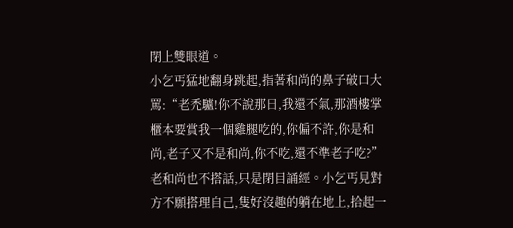閉上雙眼道。
小乞丐猛地翻身跳起,指著和尚的鼻子破口大罵:“老禿驢!你不說那日,我還不氣,那酒樓掌櫃本要賞我一個雞腿吃的,你偏不許,你是和尚,老子又不是和尚,你不吃,還不準老子吃?”
老和尚也不搭話,只是閉目誦經。小乞丐見對方不願搭理自己,隻好沒趣的躺在地上,拾起一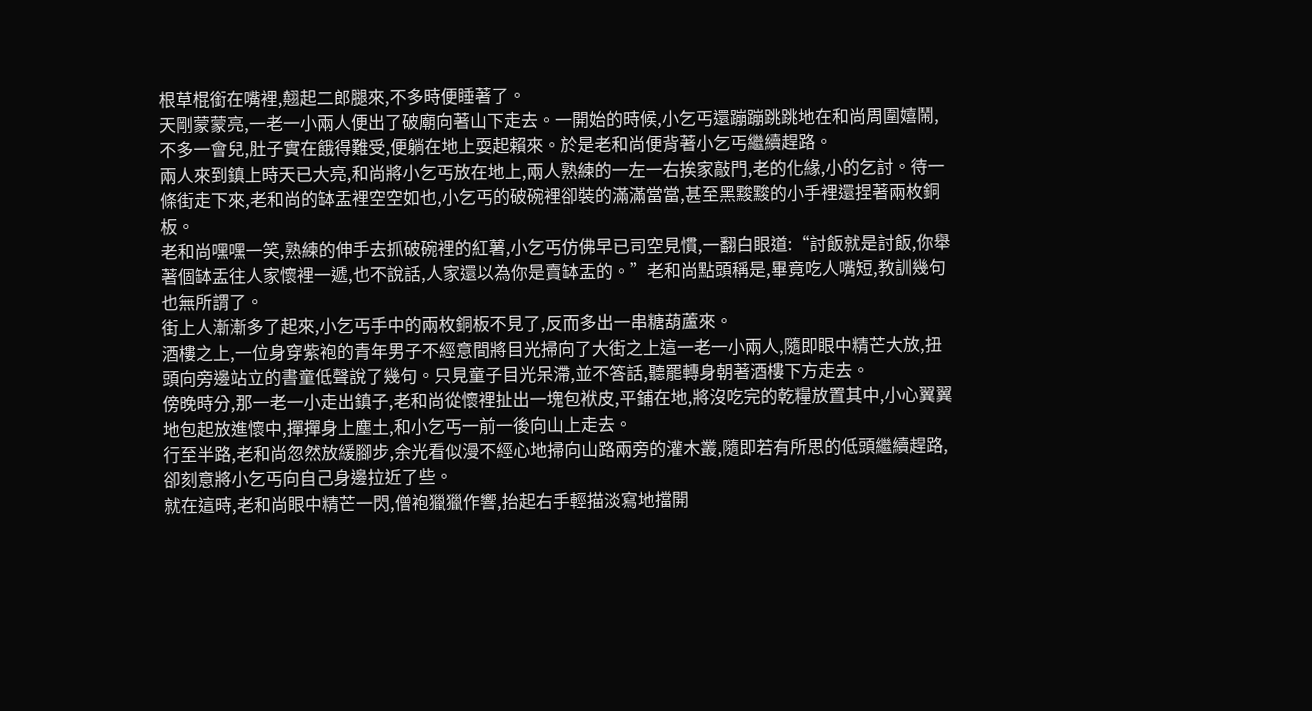根草棍銜在嘴裡,翹起二郎腿來,不多時便睡著了。
天剛蒙蒙亮,一老一小兩人便出了破廟向著山下走去。一開始的時候,小乞丐還蹦蹦跳跳地在和尚周圍嬉鬧,不多一會兒,肚子實在餓得難受,便躺在地上耍起賴來。於是老和尚便背著小乞丐繼續趕路。
兩人來到鎮上時天已大亮,和尚將小乞丐放在地上,兩人熟練的一左一右挨家敲門,老的化緣,小的乞討。待一條街走下來,老和尚的缽盂裡空空如也,小乞丐的破碗裡卻裝的滿滿當當,甚至黑黢黢的小手裡還捏著兩枚銅板。
老和尚嘿嘿一笑,熟練的伸手去抓破碗裡的紅薯,小乞丐仿佛早已司空見慣,一翻白眼道:“討飯就是討飯,你舉著個缽盂往人家懷裡一遞,也不說話,人家還以為你是賣缽盂的。”老和尚點頭稱是,畢竟吃人嘴短,教訓幾句也無所謂了。
街上人漸漸多了起來,小乞丐手中的兩枚銅板不見了,反而多出一串糖葫蘆來。
酒樓之上,一位身穿紫袍的青年男子不經意間將目光掃向了大街之上這一老一小兩人,隨即眼中精芒大放,扭頭向旁邊站立的書童低聲說了幾句。只見童子目光呆滯,並不答話,聽罷轉身朝著酒樓下方走去。
傍晚時分,那一老一小走出鎮子,老和尚從懷裡扯出一塊包袱皮,平鋪在地,將沒吃完的乾糧放置其中,小心翼翼地包起放進懷中,撣撣身上塵土,和小乞丐一前一後向山上走去。
行至半路,老和尚忽然放緩腳步,余光看似漫不經心地掃向山路兩旁的灌木叢,隨即若有所思的低頭繼續趕路,卻刻意將小乞丐向自己身邊拉近了些。
就在這時,老和尚眼中精芒一閃,僧袍獵獵作響,抬起右手輕描淡寫地擋開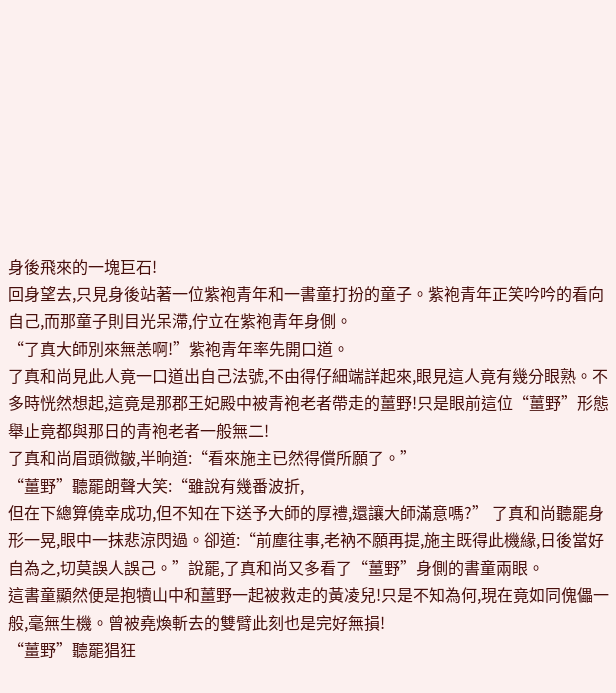身後飛來的一塊巨石!
回身望去,只見身後站著一位紫袍青年和一書童打扮的童子。紫袍青年正笑吟吟的看向自己,而那童子則目光呆滯,佇立在紫袍青年身側。
“了真大師別來無恙啊!”紫袍青年率先開口道。
了真和尚見此人竟一口道出自己法號,不由得仔細端詳起來,眼見這人竟有幾分眼熟。不多時恍然想起,這竟是那郡王妃殿中被青袍老者帶走的薑野!只是眼前這位“薑野”形態舉止竟都與那日的青袍老者一般無二!
了真和尚眉頭微皺,半晌道:“看來施主已然得償所願了。”
“薑野”聽罷朗聲大笑:“雖說有幾番波折,
但在下總算僥幸成功,但不知在下送予大師的厚禮,還讓大師滿意嗎?” 了真和尚聽罷身形一晃,眼中一抹悲涼閃過。卻道:“前塵往事,老衲不願再提,施主既得此機緣,日後當好自為之,切莫誤人誤己。”說罷,了真和尚又多看了“薑野”身側的書童兩眼。
這書童顯然便是抱犢山中和薑野一起被救走的黃凌兒!只是不知為何,現在竟如同傀儡一般,毫無生機。曾被堯煥斬去的雙臂此刻也是完好無損!
“薑野”聽罷猖狂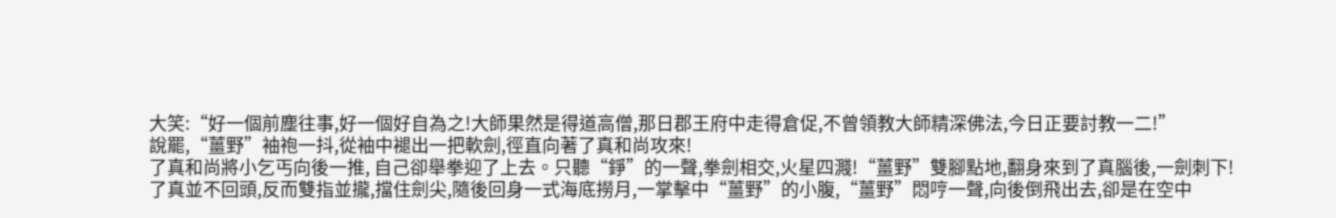大笑:“好一個前塵往事,好一個好自為之!大師果然是得道高僧,那日郡王府中走得倉促,不曾領教大師精深佛法,今日正要討教一二!”
說罷,“薑野”袖袍一抖,從袖中褪出一把軟劍,徑直向著了真和尚攻來!
了真和尚將小乞丐向後一推, 自己卻舉拳迎了上去。只聽“錚”的一聲,拳劍相交,火星四濺!“薑野”雙腳點地,翻身來到了真腦後,一劍刺下!
了真並不回頭,反而雙指並攏,擋住劍尖,隨後回身一式海底撈月,一掌擊中“薑野”的小腹,“薑野”悶哼一聲,向後倒飛出去,卻是在空中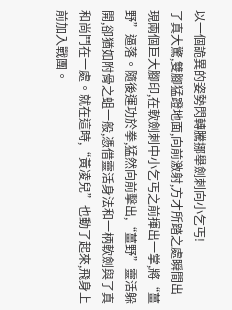以一個詭異的姿勢閃轉騰挪舉劍刺向小乞丐!
了真大驚,雙腳猛蹬地面,向前激射,方才所踏之處瞬間出現兩個巨大腳印,在軟劍刺中小乞丐之前揮出一掌,將“薑野”逼落。隨後運功於拳,猛然向前擊出,“薑野”靈活躲開,卻猶如附骨之蛆一般,憑借靈活身法和一柄軟劍與了真和尚鬥在一處。就在這時,“黃凌兒”也動了起來,飛身上前加入戰團。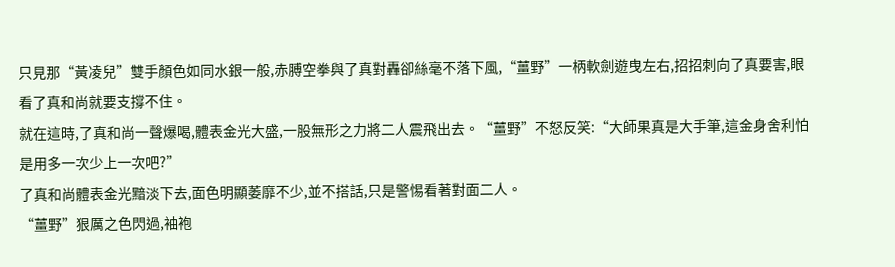只見那“黃凌兒”雙手顏色如同水銀一般,赤膊空拳與了真對轟卻絲毫不落下風,“薑野”一柄軟劍遊曳左右,招招刺向了真要害,眼看了真和尚就要支撐不住。
就在這時,了真和尚一聲爆喝,體表金光大盛,一股無形之力將二人震飛出去。“薑野”不怒反笑:“大師果真是大手筆,這金身舍利怕是用多一次少上一次吧?”
了真和尚體表金光黯淡下去,面色明顯萎靡不少,並不搭話,只是警惕看著對面二人。
“薑野”狠厲之色閃過,袖袍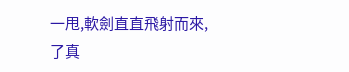一甩,軟劍直直飛射而來,了真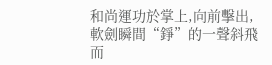和尚運功於掌上,向前擊出,軟劍瞬間“錚”的一聲斜飛而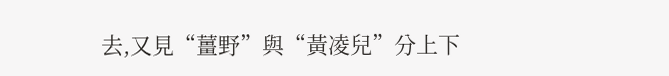去,又見“薑野”與“黃凌兒”分上下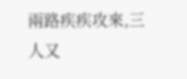兩路疾疾攻來,三人又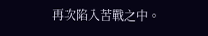再次陷入苦戰之中。